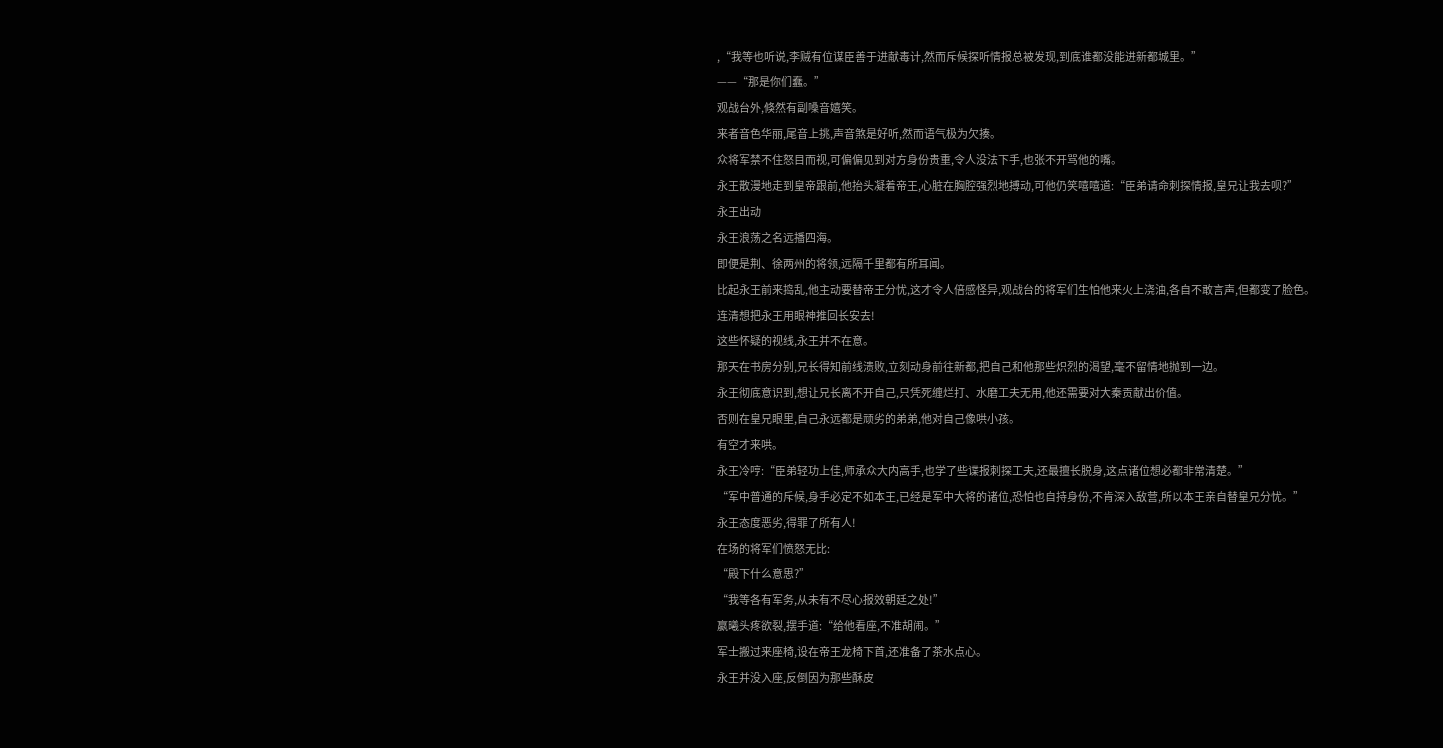,“我等也听说,李贼有位谋臣善于进献毒计,然而斥候探听情报总被发现,到底谁都没能进新都城里。”
——“那是你们蠢。”
观战台外,倏然有副嗓音嬉笑。
来者音色华丽,尾音上挑,声音煞是好听,然而语气极为欠揍。
众将军禁不住怒目而视,可偏偏见到对方身份贵重,令人没法下手,也张不开骂他的嘴。
永王散漫地走到皇帝跟前,他抬头凝着帝王,心脏在胸腔强烈地搏动,可他仍笑嘻嘻道:“臣弟请命刺探情报,皇兄让我去呗?”
永王出动
永王浪荡之名远播四海。
即便是荆、徐两州的将领,远隔千里都有所耳闻。
比起永王前来捣乱,他主动要替帝王分忧,这才令人倍感怪异,观战台的将军们生怕他来火上浇油,各自不敢言声,但都变了脸色。
连清想把永王用眼神推回长安去!
这些怀疑的视线,永王并不在意。
那天在书房分别,兄长得知前线溃败,立刻动身前往新都,把自己和他那些炽烈的渴望,毫不留情地抛到一边。
永王彻底意识到,想让兄长离不开自己,只凭死缠烂打、水磨工夫无用,他还需要对大秦贡献出价值。
否则在皇兄眼里,自己永远都是顽劣的弟弟,他对自己像哄小孩。
有空才来哄。
永王冷哼:“臣弟轻功上佳,师承众大内高手,也学了些谍报刺探工夫,还最擅长脱身,这点诸位想必都非常清楚。”
“军中普通的斥候,身手必定不如本王,已经是军中大将的诸位,恐怕也自持身份,不肯深入敌营,所以本王亲自替皇兄分忧。”
永王态度恶劣,得罪了所有人!
在场的将军们愤怒无比:
“殿下什么意思?”
“我等各有军务,从未有不尽心报效朝廷之处!”
嬴曦头疼欲裂,摆手道:“给他看座,不准胡闹。”
军士搬过来座椅,设在帝王龙椅下首,还准备了茶水点心。
永王并没入座,反倒因为那些酥皮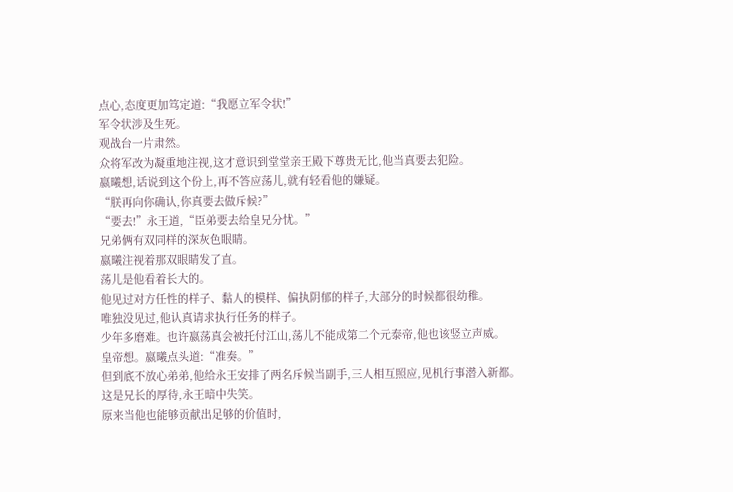点心,态度更加笃定道:“我愿立军令状!”
军令状涉及生死。
观战台一片肃然。
众将军改为凝重地注视,这才意识到堂堂亲王殿下尊贵无比,他当真要去犯险。
嬴曦想,话说到这个份上,再不答应荡儿,就有轻看他的嫌疑。
“朕再向你确认,你真要去做斥候?”
“要去!”永王道,“臣弟要去给皇兄分忧。”
兄弟俩有双同样的深灰色眼睛。
嬴曦注视着那双眼睛发了直。
荡儿是他看着长大的。
他见过对方任性的样子、黏人的模样、偏执阴郁的样子,大部分的时候都很幼稚。
唯独没见过,他认真请求执行任务的样子。
少年多磨难。也许嬴荡真会被托付江山,荡儿不能成第二个元泰帝,他也该竖立声威。
皇帝想。嬴曦点头道:“准奏。”
但到底不放心弟弟,他给永王安排了两名斥候当副手,三人相互照应,见机行事潜入新都。
这是兄长的厚待,永王暗中失笑。
原来当他也能够贡献出足够的价值时,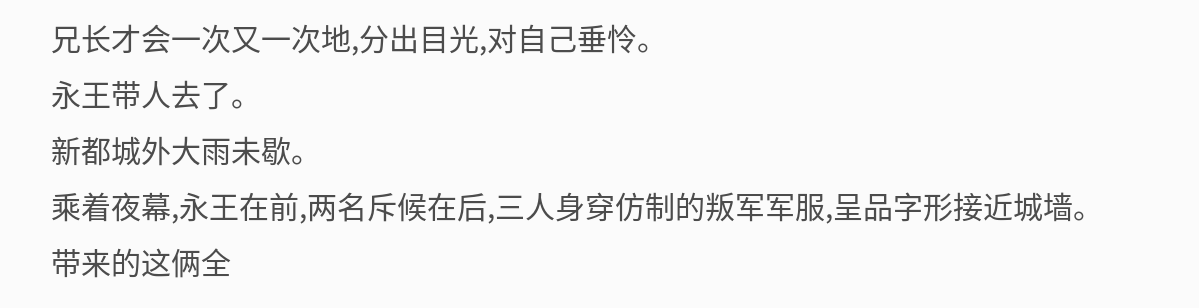兄长才会一次又一次地,分出目光,对自己垂怜。
永王带人去了。
新都城外大雨未歇。
乘着夜幕,永王在前,两名斥候在后,三人身穿仿制的叛军军服,呈品字形接近城墙。
带来的这俩全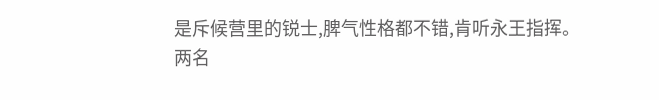是斥候营里的锐士,脾气性格都不错,肯听永王指挥。
两名